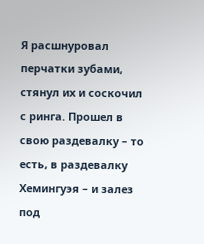Я расшнуровал перчатки зубами, стянул их и соскочил с ринга. Прошел в свою раздевалку – то есть, в раздевалку Хемингуэя – и залез под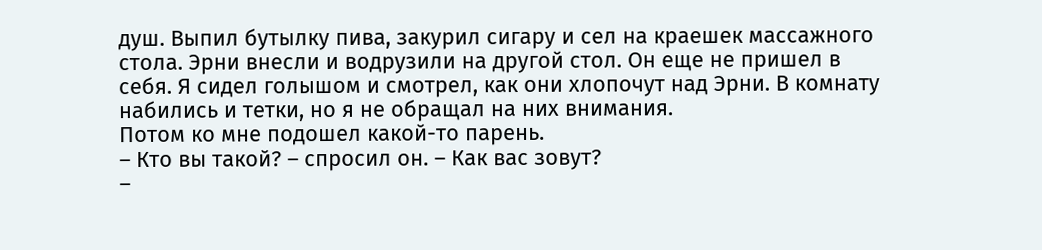душ. Выпил бутылку пива, закурил сигару и сел на краешек массажного стола. Эрни внесли и водрузили на другой стол. Он еще не пришел в себя. Я сидел голышом и смотрел, как они хлопочут над Эрни. В комнату набились и тетки, но я не обращал на них внимания.
Потом ко мне подошел какой-то парень.
– Кто вы такой? – спросил он. – Как вас зовут?
–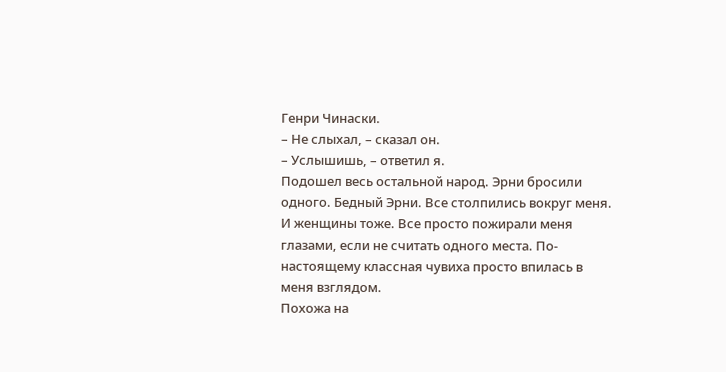Генри Чинаски.
– Не слыхал, – сказал он.
– Услышишь, – ответил я.
Подошел весь остальной народ. Эрни бросили одного. Бедный Эрни. Все столпились вокруг меня. И женщины тоже. Все просто пожирали меня глазами, если не считать одного места. По-настоящему классная чувиха просто впилась в меня взглядом.
Похожа на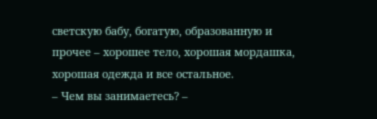светскую бабу, богатую, образованную и прочее – хорошее тело, хорошая мордашка, хорошая одежда и все остальное.
– Чем вы занимаетесь? –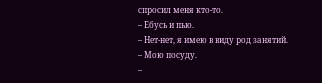спросил меня кто-то.
– Ебусь и пью.
– Нет-нет, я имею в виду род занятий.
– Мою посуду.
–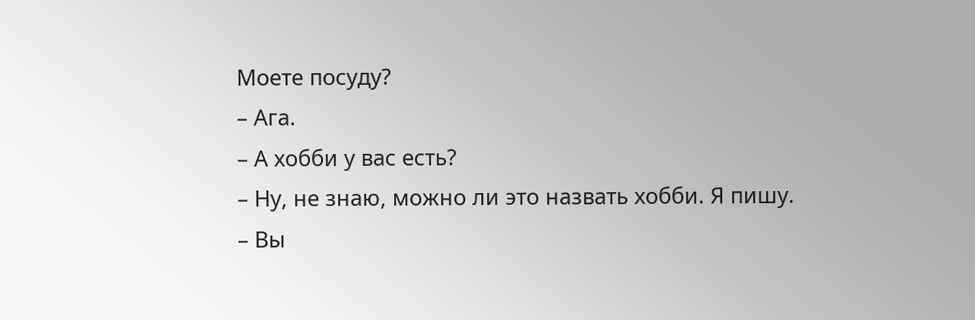Моете посуду?
– Ага.
– А хобби у вас есть?
– Ну, не знаю, можно ли это назвать хобби. Я пишу.
– Вы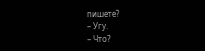пишете?
– Угу.
– Что?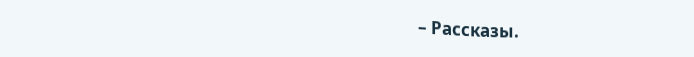– Рассказы.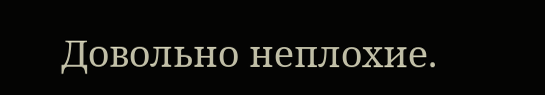Довольно неплохие.